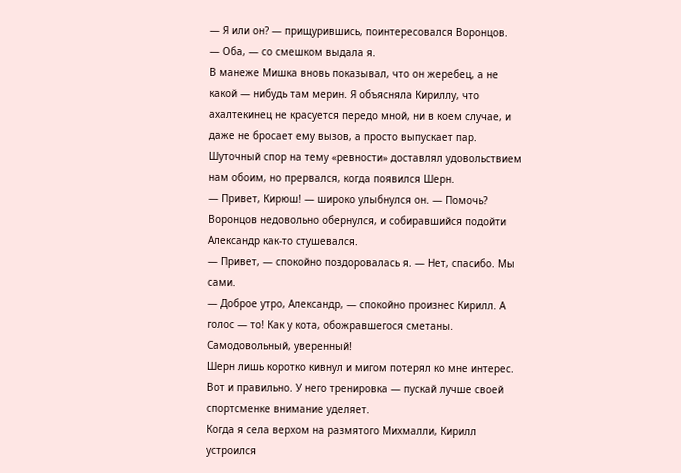— Я или он? — прищурившись, поинтересовался Воронцов.
— Оба, — со смешком выдала я.
В манеже Мишка вновь показывал, что он жеребец, а не какой — нибудь там мерин. Я объясняла Кириллу, что ахалтекинец не красуется передо мной, ни в коем случае, и даже не бросает ему вызов, а просто выпускает пар. Шуточный спор на тему «ревности» доставлял удовольствием нам обоим, но прервался, когда появился Шерн.
— Привет, Кирюш! — широко улыбнулся он. — Помочь?
Воронцов недовольно обернулся, и собиравшийся подойти Александр как-то стушевался.
— Привет, — спокойно поздоровалась я. — Нет, спасибо. Мы сами.
— Доброе утро, Александр, — спокойно произнес Кирилл. А голос — то! Как у кота, обожравшегося сметаны. Самодовольный, уверенный!
Шерн лишь коротко кивнул и мигом потерял ко мне интерес. Вот и правильно. У него тренировка — пускай лучше своей спортсменке внимание уделяет.
Когда я села верхом на размятого Михмалли, Кирилл устроился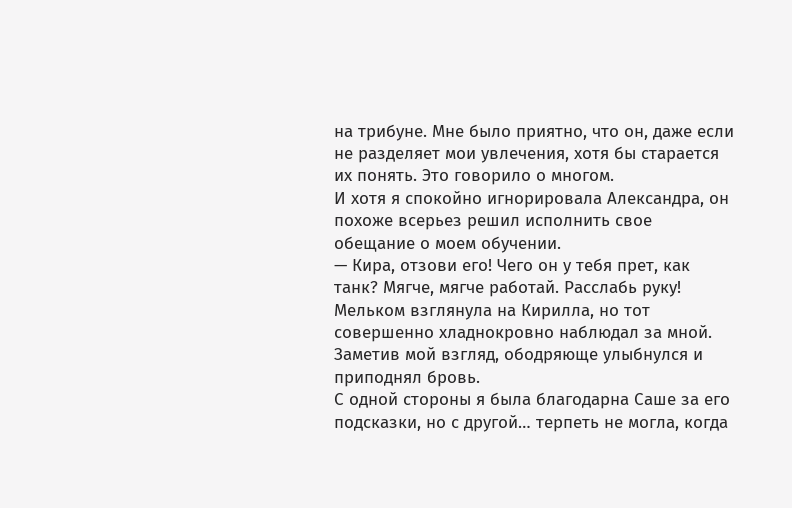на трибуне. Мне было приятно, что он, даже если не разделяет мои увлечения, хотя бы старается их понять. Это говорило о многом.
И хотя я спокойно игнорировала Александра, он похоже всерьез решил исполнить свое обещание о моем обучении.
— Кира, отзови его! Чего он у тебя прет, как танк? Мягче, мягче работай. Расслабь руку!
Мельком взглянула на Кирилла, но тот совершенно хладнокровно наблюдал за мной. Заметив мой взгляд, ободряюще улыбнулся и приподнял бровь.
С одной стороны я была благодарна Саше за его подсказки, но с другой… терпеть не могла, когда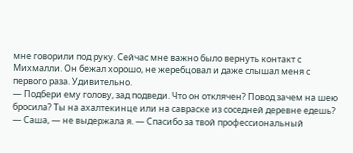мне говорили под руку. Сейчас мне важно было вернуть контакт с Михмалли. Он бежал хорошо, не жеребцовал и даже слышал меня с первого раза. Удивительно.
— Подбери ему голову, зад подведи. Что он отклячен? Повод зачем на шею бросила? Ты на ахалтекинце или на савраске из соседней деревне едешь?
— Саша, — не выдержала я. — Спасибо за твой профессиональный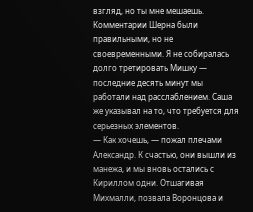взгляд, но ты мне мешаешь.
Комментарии Шерна были правильными, но не своевременными. Я не собиралась долго третировать Мишку — последние десять минут мы работали над расслаблением. Саша же указывал на то, что требуется для серьезных элементов.
— Как хочешь, — пожал плечами Александр. К счастью, они вышли из манежа, и мы вновь остались с Кириллом одни. Отшагивая Михмалли, позвала Воронцова и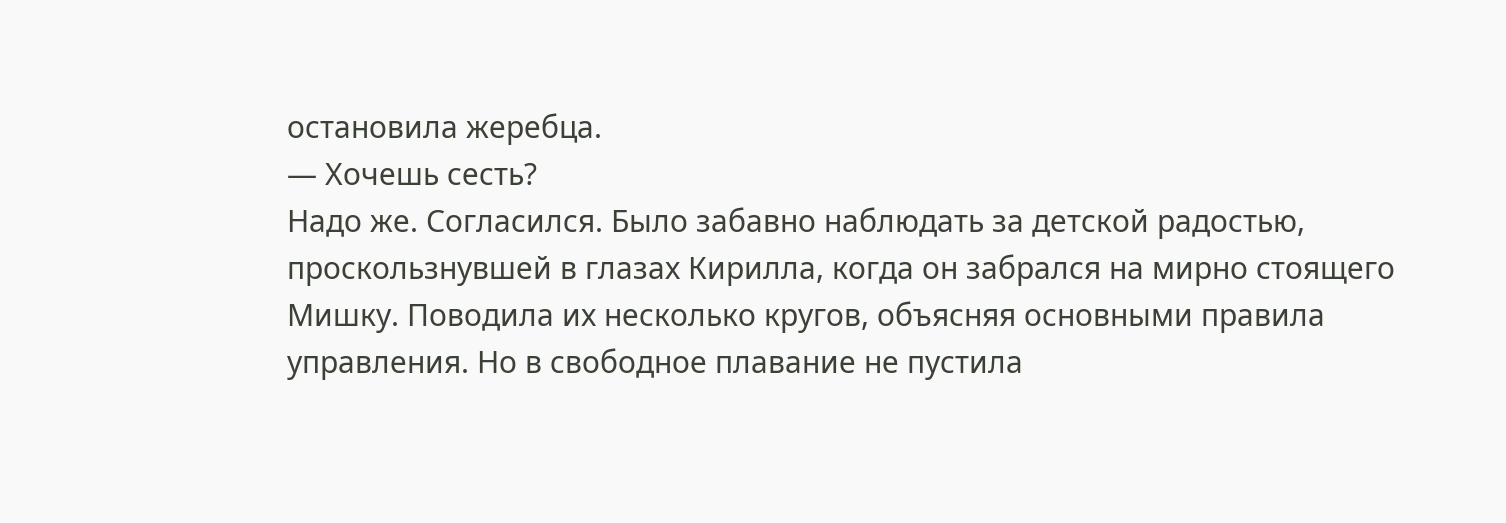остановила жеребца.
— Хочешь сесть?
Надо же. Согласился. Было забавно наблюдать за детской радостью, проскользнувшей в глазах Кирилла, когда он забрался на мирно стоящего Мишку. Поводила их несколько кругов, объясняя основными правила управления. Но в свободное плавание не пустила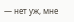— нет уж, мне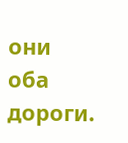они оба дороги.